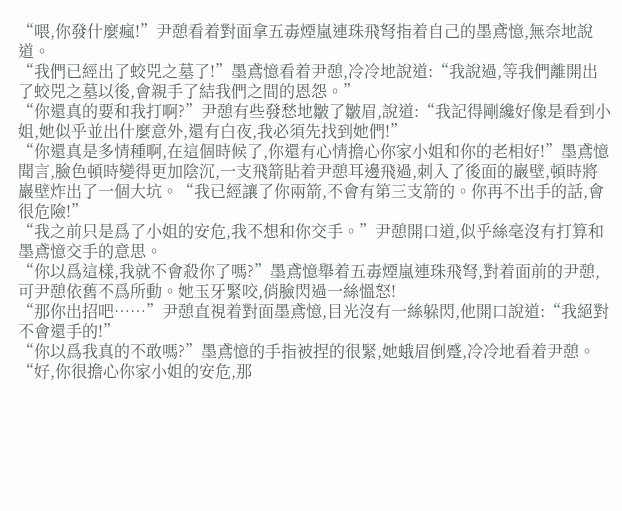“喂,你發什麼瘋!”尹憩看着對面拿五毒煙嵐連珠飛弩指着自己的墨鳶憶,無奈地說道。
“我們已經出了蛟兕之墓了!”墨鳶憶看着尹憩,冷冷地說道:“我說過,等我們離開出了蛟兕之墓以後,會親手了結我們之間的恩怨。”
“你還真的要和我打啊?”尹憩有些發愁地皺了皺眉,說道:“我記得剛纔好像是看到小姐,她似乎並出什麼意外,還有白夜,我必須先找到她們!”
“你還真是多情種啊,在這個時候了,你還有心情擔心你家小姐和你的老相好!”墨鳶憶聞言,臉色頓時變得更加陰沉,一支飛箭貼着尹憩耳邊飛過,刺入了後面的巖壁,頓時將巖壁炸出了一個大坑。“我已經讓了你兩箭,不會有第三支箭的。你再不出手的話,會很危險!”
“我之前只是爲了小姐的安危,我不想和你交手。”尹憩開口道,似乎絲毫沒有打算和墨鳶憶交手的意思。
“你以爲這樣,我就不會殺你了嗎?”墨鳶憶舉着五毒煙嵐連珠飛弩,對着面前的尹憩,可尹憩依舊不爲所動。她玉牙緊咬,俏臉閃過一絲慍怒!
“那你出招吧……”尹憩直視着對面墨鳶憶,目光沒有一絲躲閃,他開口說道:“我絕對不會還手的!”
“你以爲我真的不敢嗎?”墨鳶憶的手指被捏的很緊,她蛾眉倒蹙,冷冷地看着尹憩。“好,你很擔心你家小姐的安危,那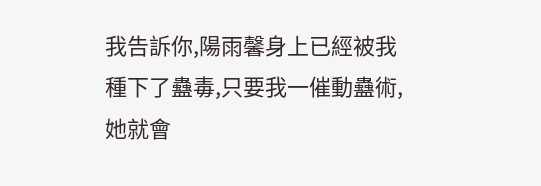我告訴你,陽雨馨身上已經被我種下了蠱毒,只要我一催動蠱術,她就會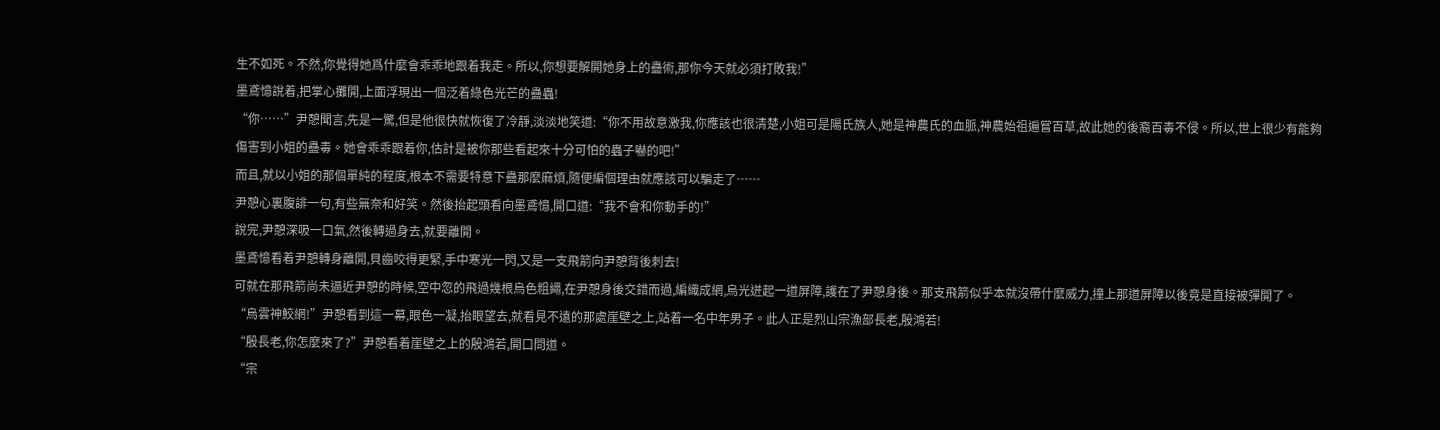生不如死。不然,你覺得她爲什麼會乖乖地跟着我走。所以,你想要解開她身上的蠱術,那你今天就必須打敗我!”
墨鳶憶說着,把掌心攤開,上面浮現出一個泛着綠色光芒的蠱蟲!
“你……”尹憩聞言,先是一驚,但是他很快就恢復了冷靜,淡淡地笑道:“你不用故意激我,你應該也很清楚,小姐可是陽氏族人,她是神農氏的血脈,神農始祖遍嘗百草,故此她的後裔百毒不侵。所以,世上很少有能夠傷害到小姐的蠱毒。她會乖乖跟着你,估計是被你那些看起來十分可怕的蟲子嚇的吧!”
而且,就以小姐的那個單純的程度,根本不需要特意下蠱那麼麻煩,隨便編個理由就應該可以騙走了……
尹憩心裏腹誹一句,有些無奈和好笑。然後抬起頭看向墨鳶憶,開口道:“我不會和你動手的!”
說完,尹憩深吸一口氣,然後轉過身去,就要離開。
墨鳶憶看着尹憩轉身離開,貝齒咬得更緊,手中寒光一閃,又是一支飛箭向尹憩背後刺去!
可就在那飛箭尚未逼近尹憩的時候,空中忽的飛過幾根烏色粗繩,在尹憩身後交錯而過,編織成網,烏光迸起一道屏障,護在了尹憩身後。那支飛箭似乎本就沒帶什麼威力,撞上那道屏障以後竟是直接被彈開了。
“烏雲神鮫網!”尹憩看到這一幕,眼色一凝,抬眼望去,就看見不遠的那處崖壁之上,站着一名中年男子。此人正是烈山宗漁部長老,殷鴻若!
“殷長老,你怎麼來了?”尹憩看着崖壁之上的殷鴻若,開口問道。
“宗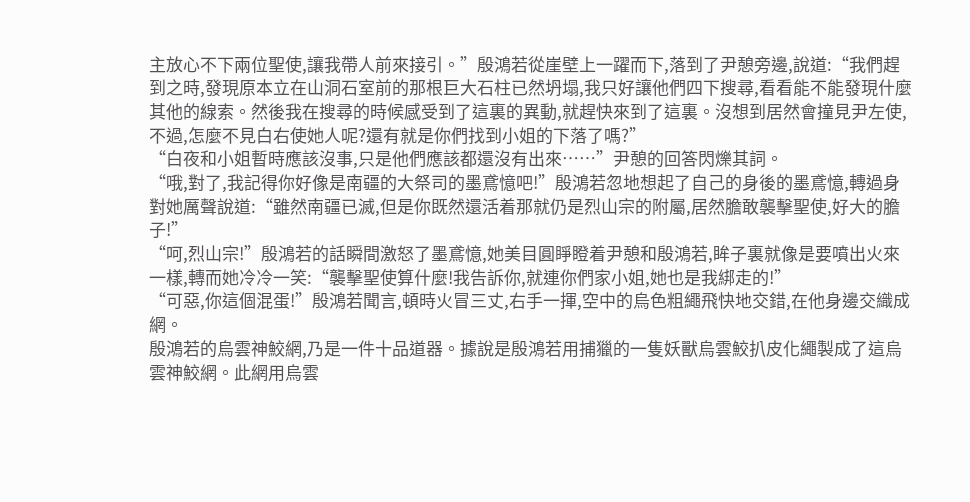主放心不下兩位聖使,讓我帶人前來接引。”殷鴻若從崖壁上一躍而下,落到了尹憩旁邊,說道:“我們趕到之時,發現原本立在山洞石室前的那根巨大石柱已然坍塌,我只好讓他們四下搜尋,看看能不能發現什麼其他的線索。然後我在搜尋的時候感受到了這裏的異動,就趕快來到了這裏。沒想到居然會撞見尹左使,不過,怎麼不見白右使她人呢?還有就是你們找到小姐的下落了嗎?”
“白夜和小姐暫時應該沒事,只是他們應該都還沒有出來……”尹憩的回答閃爍其詞。
“哦,對了,我記得你好像是南疆的大祭司的墨鳶憶吧!”殷鴻若忽地想起了自己的身後的墨鳶憶,轉過身對她厲聲說道:“雖然南疆已滅,但是你既然還活着那就仍是烈山宗的附屬,居然膽敢襲擊聖使,好大的膽子!”
“呵,烈山宗!”殷鴻若的話瞬間激怒了墨鳶憶,她美目圓睜瞪着尹憩和殷鴻若,眸子裏就像是要噴出火來一樣,轉而她冷冷一笑:“襲擊聖使算什麼!我告訴你,就連你們家小姐,她也是我綁走的!”
“可惡,你這個混蛋!”殷鴻若聞言,頓時火冒三丈,右手一揮,空中的烏色粗繩飛快地交錯,在他身邊交織成網。
殷鴻若的烏雲神鮫網,乃是一件十品道器。據說是殷鴻若用捕獵的一隻妖獸烏雲鮫扒皮化繩製成了這烏雲神鮫網。此網用烏雲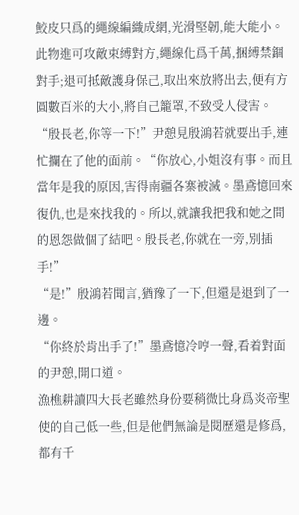鮫皮只爲的繩線編織成網,光滑堅韌,能大能小。此物進可攻敵束縛對方,繩線化爲千萬,捆縛禁錮對手;退可抵敵護身保己,取出來放將出去,便有方圓數百米的大小,將自己籠罩,不致受人侵害。
“殷長老,你等一下!”尹憩見殷鴻若就要出手,連忙攔在了他的面前。“你放心,小姐沒有事。而且當年是我的原因,害得南疆各寨被滅。墨鳶憶回來復仇,也是來找我的。所以,就讓我把我和她之間的恩怨做個了結吧。殷長老,你就在一旁,別插手!”
“是!”殷鴻若聞言,猶豫了一下,但還是退到了一邊。
“你終於肯出手了!”墨鳶憶冷哼一聲,看着對面的尹憩,開口道。
漁樵耕讀四大長老雖然身份要稍微比身爲炎帝聖使的自己低一些,但是他們無論是閱歷還是修爲,都有千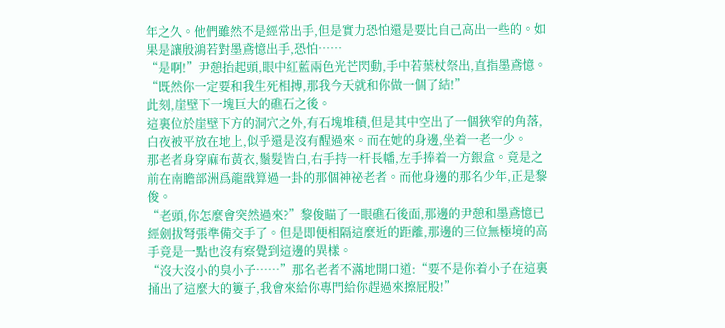年之久。他們雖然不是經常出手,但是實力恐怕還是要比自己高出一些的。如果是讓殷鴻若對墨鳶憶出手,恐怕……
“是啊!”尹憩抬起頭,眼中紅藍兩色光芒閃動,手中若葉杖祭出,直指墨鳶憶。“既然你一定要和我生死相搏,那我今天就和你做一個了結!”
此刻,崖壁下一塊巨大的礁石之後。
這裏位於崖壁下方的洞穴之外,有石塊堆積,但是其中空出了一個狹窄的角落,白夜被平放在地上,似乎還是沒有醒過來。而在她的身邊,坐着一老一少。
那老者身穿麻布黃衣,鬚髮皆白,右手持一杆長幡,左手捧着一方銀盒。竟是之前在南瞻部洲爲龍戩算過一卦的那個神祕老者。而他身邊的那名少年,正是黎俊。
“老頭,你怎麼會突然過來?”黎俊瞄了一眼礁石後面,那邊的尹憩和墨鳶憶已經劍拔弩張準備交手了。但是即便相隔這麼近的距離,那邊的三位無極境的高手竟是一點也沒有察覺到這邊的異樣。
“沒大沒小的臭小子……”那名老者不滿地開口道:“要不是你着小子在這裏捅出了這麼大的簍子,我會來給你專門給你趕過來擦屁股!”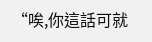“唉,你這話可就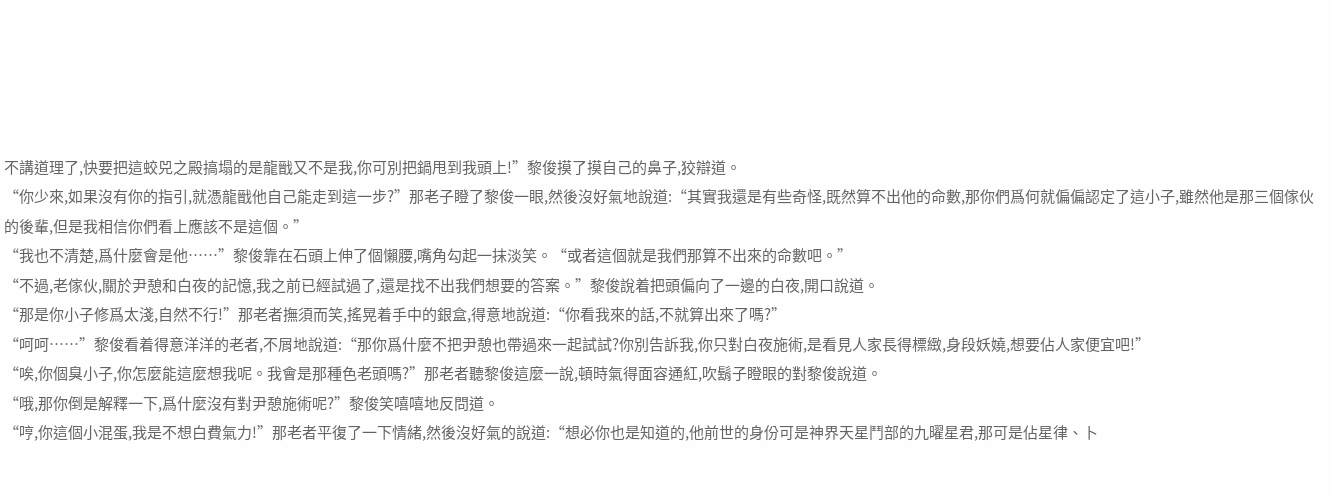不講道理了,快要把這蛟兕之殿搞塌的是龍戩又不是我,你可別把鍋甩到我頭上!”黎俊摸了摸自己的鼻子,狡辯道。
“你少來,如果沒有你的指引,就憑龍戩他自己能走到這一步?”那老子瞪了黎俊一眼,然後沒好氣地說道:“其實我還是有些奇怪,既然算不出他的命數,那你們爲何就偏偏認定了這小子,雖然他是那三個傢伙的後輩,但是我相信你們看上應該不是這個。”
“我也不清楚,爲什麼會是他……”黎俊靠在石頭上伸了個懶腰,嘴角勾起一抹淡笑。“或者這個就是我們那算不出來的命數吧。”
“不過,老傢伙,關於尹憩和白夜的記憶,我之前已經試過了,還是找不出我們想要的答案。”黎俊說着把頭偏向了一邊的白夜,開口說道。
“那是你小子修爲太淺,自然不行!”那老者撫須而笑,搖晃着手中的銀盒,得意地說道:“你看我來的話,不就算出來了嗎?”
“呵呵……”黎俊看着得意洋洋的老者,不屑地說道:“那你爲什麼不把尹憩也帶過來一起試試?你別告訴我,你只對白夜施術,是看見人家長得標緻,身段妖嬈,想要佔人家便宜吧!”
“唉,你個臭小子,你怎麼能這麼想我呢。我會是那種色老頭嗎?”那老者聽黎俊這麼一說,頓時氣得面容通紅,吹鬍子瞪眼的對黎俊說道。
“哦,那你倒是解釋一下,爲什麼沒有對尹憩施術呢?”黎俊笑嘻嘻地反問道。
“哼,你這個小混蛋,我是不想白費氣力!”那老者平復了一下情緒,然後沒好氣的說道:“想必你也是知道的,他前世的身份可是神界天星鬥部的九曜星君,那可是佔星律、卜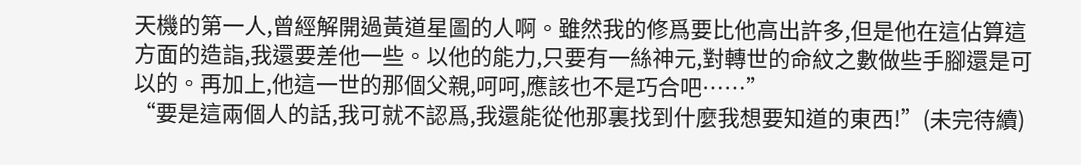天機的第一人,曾經解開過黃道星圖的人啊。雖然我的修爲要比他高出許多,但是他在這佔算這方面的造詣,我還要差他一些。以他的能力,只要有一絲神元,對轉世的命紋之數做些手腳還是可以的。再加上,他這一世的那個父親,呵呵,應該也不是巧合吧……”
“要是這兩個人的話,我可就不認爲,我還能從他那裏找到什麼我想要知道的東西!”(未完待續)